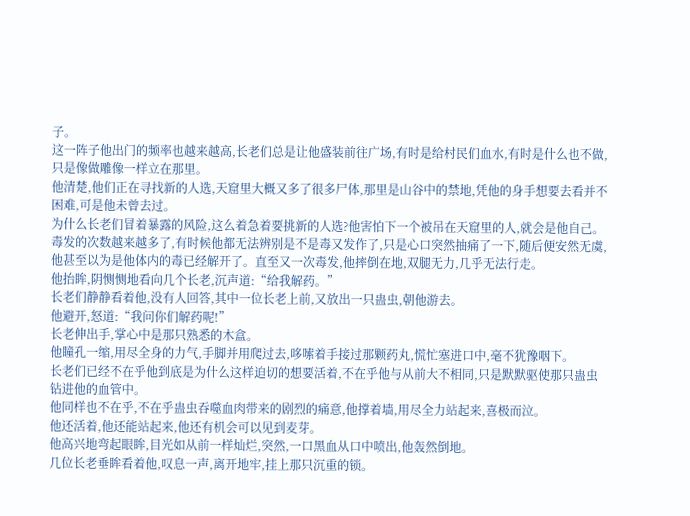子。
这一阵子他出门的频率也越来越高,长老们总是让他盛装前往广场,有时是给村民们血水,有时是什么也不做,只是像做雕像一样立在那里。
他清楚,他们正在寻找新的人选,天窟里大概又多了很多尸体,那里是山谷中的禁地,凭他的身手想要去看并不困难,可是他未曾去过。
为什么长老们冒着暴露的风险,这么着急着要挑新的人选?他害怕下一个被吊在天窟里的人,就会是他自己。
毒发的次数越来越多了,有时候他都无法辨别是不是毒又发作了,只是心口突然抽痛了一下,随后便安然无虞,他甚至以为是他体内的毒已经解开了。直至又一次毒发,他摔倒在地,双腿无力,几乎无法行走。
他抬眸,阴恻恻地看向几个长老,沉声道:“给我解药。”
长老们静静看着他,没有人回答,其中一位长老上前,又放出一只蛊虫,朝他游去。
他避开,怒道:“我问你们解药呢!”
长老伸出手,掌心中是那只熟悉的木盒。
他瞳孔一缩,用尽全身的力气,手脚并用爬过去,哆嗦着手接过那颗药丸,慌忙塞进口中,毫不犹豫咽下。
长老们已经不在乎他到底是为什么这样迫切的想要活着,不在乎他与从前大不相同,只是默默驱使那只蛊虫钻进他的血管中。
他同样也不在乎,不在乎蛊虫吞噬血肉带来的剧烈的痛意,他撑着墙,用尽全力站起来,喜极而泣。
他还活着,他还能站起来,他还有机会可以见到麦芽。
他高兴地弯起眼眸,目光如从前一样灿烂,突然,一口黑血从口中喷出,他轰然倒地。
几位长老垂眸看着他,叹息一声,离开地牢,挂上那只沉重的锁。